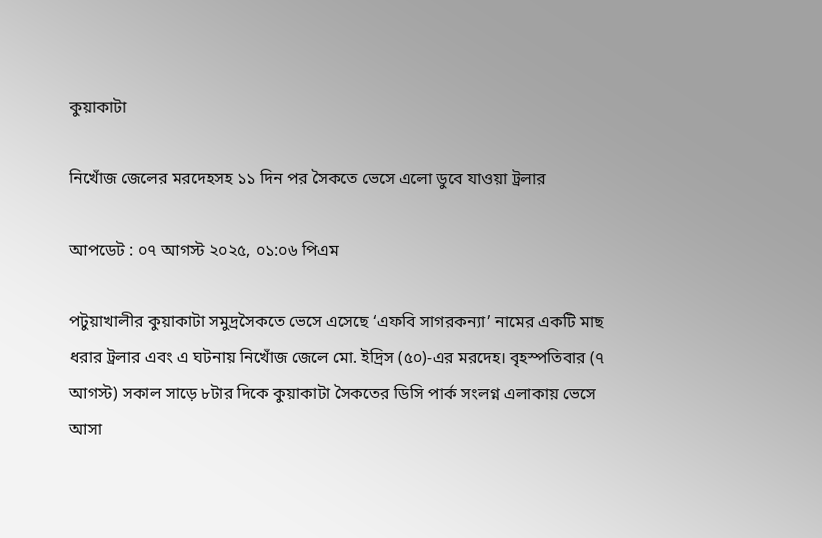কুয়াকাটা

নিখোঁজ জেলের মরদেহসহ ১১ দিন পর সৈকতে ভেসে এলো ডুবে যাওয়া ট্রলার

আপডেট : ০৭ আগস্ট ২০২৫, ০১:০৬ পিএম

পটুয়াখালীর কুয়াকাটা সমুদ্রসৈকতে ভেসে এসেছে ‘এফবি সাগরকন্যা’ নামের একটি মাছ ধরার ট্রলার এবং এ ঘটনায় নিখোঁজ জেলে মো. ইদ্রিস (৫০)-এর মরদেহ। বৃহস্পতিবার (৭ আগস্ট) সকাল সাড়ে ৮টার দিকে কুয়াকাটা সৈকতের ডিসি পার্ক সংলগ্ন এলাকায় ভেসে আসা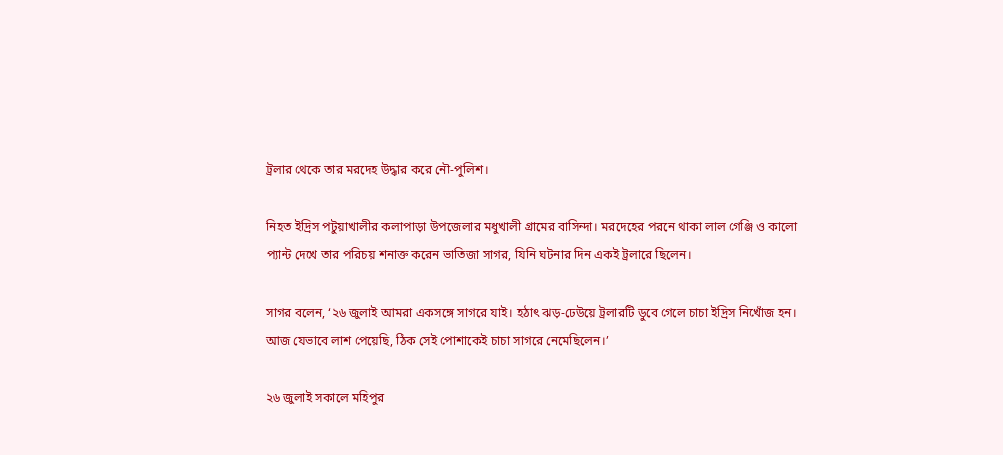ট্রলার থেকে তার মরদেহ উদ্ধার করে নৌ-পুলিশ।

নিহত ইদ্রিস পটুয়াখালীর কলাপাড়া উপজেলার মধুখালী গ্রামের বাসিন্দা। মরদেহের পরনে থাকা লাল গেঞ্জি ও কালো প্যান্ট দেখে তার পরিচয় শনাক্ত করেন ভাতিজা সাগর, যিনি ঘটনার দিন একই ট্রলারে ছিলেন।

সাগর বলেন, ‘২৬ জুলাই আমরা একসঙ্গে সাগরে যাই। হঠাৎ ঝড়-ঢেউয়ে ট্রলারটি ডুবে গেলে চাচা ইদ্রিস নিখোঁজ হন। আজ যেভাবে লাশ পেয়েছি, ঠিক সেই পোশাকেই চাচা সাগরে নেমেছিলেন।’

২৬ জুলাই সকালে মহিপুর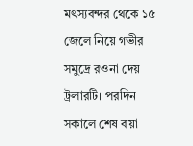মৎস্যবন্দর থেকে ১৫ জেলে নিয়ে গভীর সমুদ্রে রওনা দেয় ট্রলারটি। পরদিন সকালে শেষ বয়া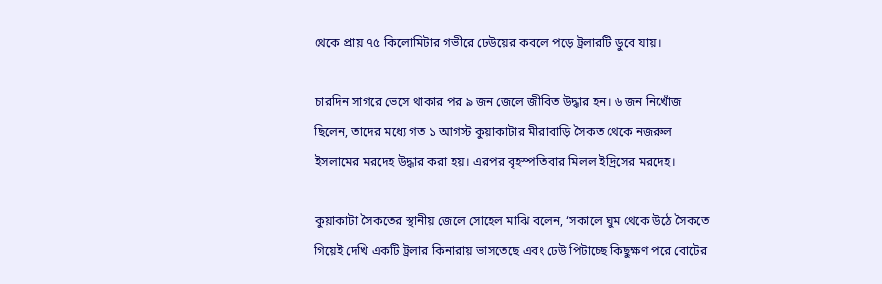থেকে প্রায় ৭৫ কিলোমিটার গভীরে ঢেউয়ের কবলে পড়ে ট্রলারটি ডুবে যায়।

চারদিন সাগরে ভেসে থাকার পর ৯ জন জেলে জীবিত উদ্ধার হন। ৬ জন নিখোঁজ ছিলেন, তাদের মধ্যে গত ১ আগস্ট কুয়াকাটার মীরাবাড়ি সৈকত থেকে নজরুল ইসলামের মরদেহ উদ্ধার করা হয়। এরপর বৃহস্পতিবার মিলল ইদ্রিসের মরদেহ।

কুয়াকাটা সৈকতের স্থানীয় জেলে সোহেল মাঝি বলেন, ‘সকালে ঘুম থেকে উঠে সৈকতে গিয়েই দেখি একটি ট্রলার কিনারায় ভাসতেছে এবং ঢেউ পিটাচ্ছে কিছুক্ষণ পরে বোটের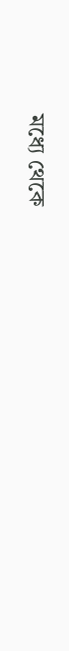মধ্যে থেকে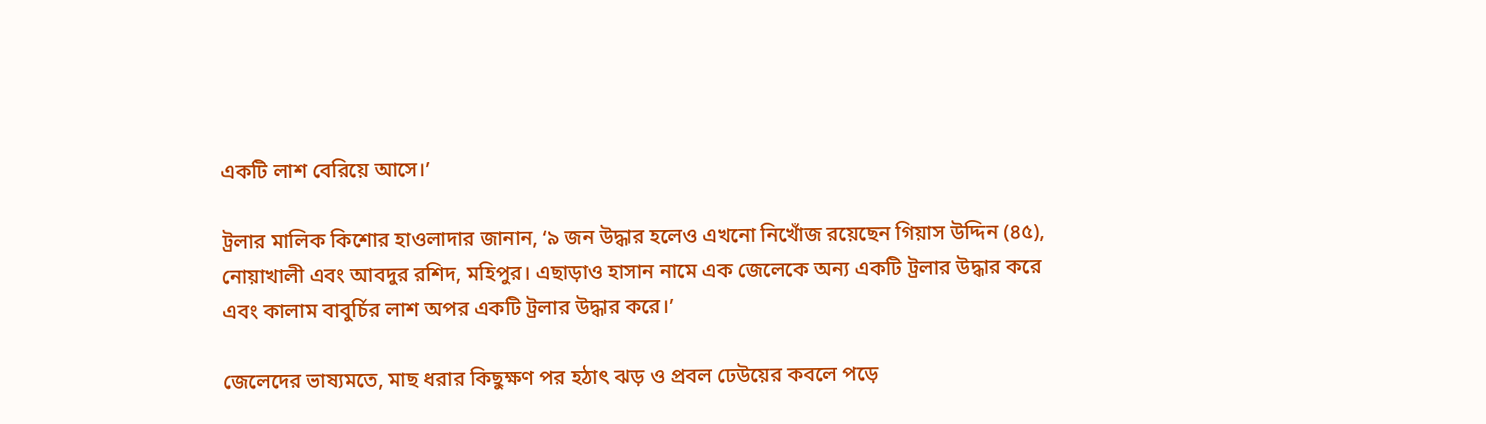একটি লাশ বেরিয়ে আসে।’

ট্রলার মালিক কিশোর হাওলাদার জানান, ‘৯ জন উদ্ধার হলেও এখনো নিখোঁজ রয়েছেন গিয়াস উদ্দিন (৪৫), নোয়াখালী এবং আবদুর রশিদ, মহিপুর। এছাড়াও হাসান নামে এক জেলেকে অন্য একটি ট্রলার উদ্ধার করে এবং কালাম বাবুর্চির লাশ অপর একটি ট্রলার উদ্ধার করে।’

জেলেদের ভাষ্যমতে, মাছ ধরার কিছুক্ষণ পর হঠাৎ ঝড় ও প্রবল ঢেউয়ের কবলে পড়ে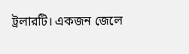ট্রলারটি। একজন জেলে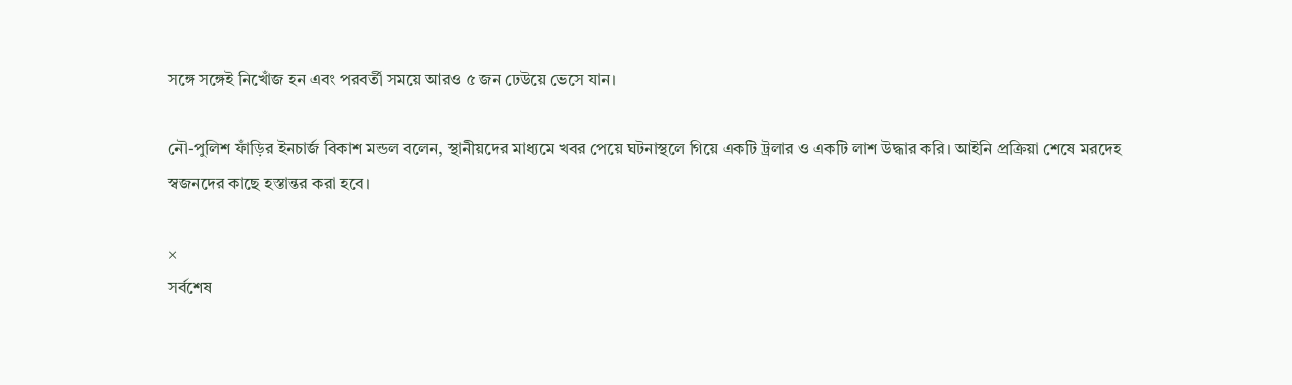সঙ্গে সঙ্গেই নিখোঁজ হন এবং পরবর্তী সময়ে আরও ৫ জন ঢেউয়ে ভেসে যান।

নৌ-পুলিশ ফাঁড়ির ইনচার্জ বিকাশ মন্ডল বলেন, স্থানীয়দের মাধ্যমে খবর পেয়ে ঘটনাস্থলে গিয়ে একটি ট্রলার ও একটি লাশ উদ্ধার করি। আইনি প্রক্রিয়া শেষে মরদেহ স্বজনদের কাছে হস্তান্তর করা হবে।

×
সর্বশেষ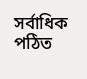সর্বাধিক পঠিত